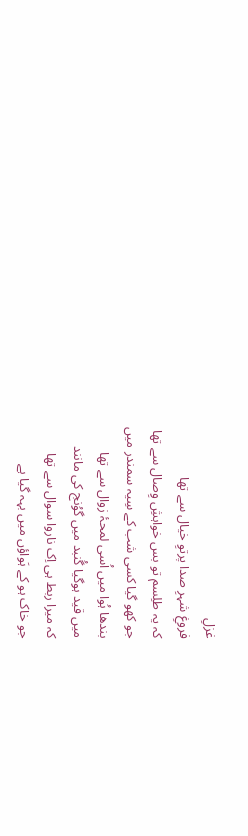غزلِ
فروغِ شہرِ صدا پرتوِ خیال سے تھا
کہ یہ طلِسم تو بس خواہشِ وِصال سے تھا
جو کھو گیا کسی شب کے سِیہ سمندر میں
بندھا ہُوا میں اُسی لمحۂ زوال سے تھا
میں قید ہوگیا گُنبد میں گوُنج کی مانند
کہ میرا ربط ہی اِک ناروا سوال سے تھا
جو خاک ہو کے ہَواؤں میں بہہ گیا ہے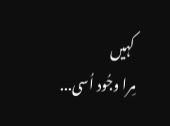کہیں
مِرا وجُود اُسی...